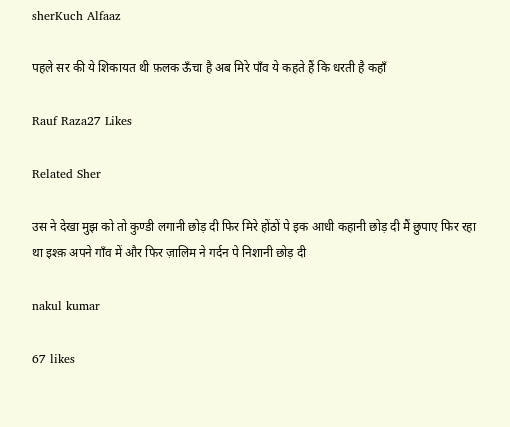sherKuch Alfaaz

पहले सर की ये शिकायत थी फ़लक ऊँचा है अब मिरे पाँव ये कहते हैं कि धरती है कहाँ

Rauf Raza27 Likes

Related Sher

उस ने देखा मुझ को तो कुण्डी लगानी छोड़ दी फिर मिरे होंठों पे इक आधी कहानी छोड़ दी मैं छुपाए फिर रहा था इश्क़ अपने गाँव में और फिर ज़ालिम ने गर्दन पे निशानी छोड़ दी

nakul kumar

67 likes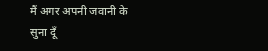मैं अगर अपनी जवानी के सुना दूँ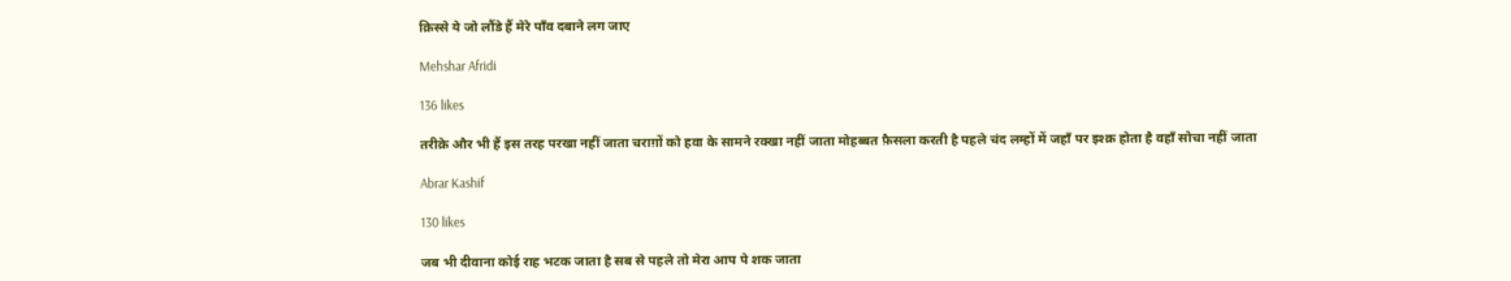क़िस्से ये जो लौंडे हैं मेरे पाँव दबाने लग जाए

Mehshar Afridi

136 likes

तरीक़े और भी हैं इस तरह परखा नहीं जाता चराग़ों को हवा के सामने रक्खा नहीं जाता मोहब्बत फ़ैसला करती है पहले चंद लम्हों में जहाँ पर इश्क़ होता है वहाँ सोचा नहीं जाता

Abrar Kashif

130 likes

जब भी दीवाना कोई राह भटक जाता है सब से पहले तो मेरा आप पे शक जाता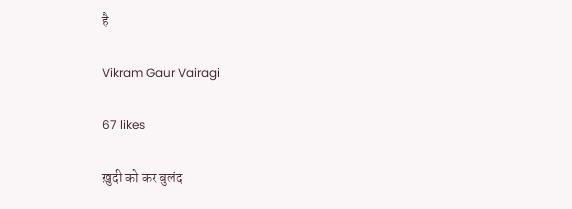है

Vikram Gaur Vairagi

67 likes

ख़ुदी को कर बुलंद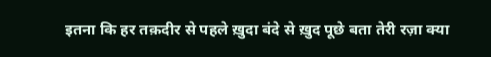इतना कि हर तक़दीर से पहले ख़ुदा बंदे से ख़ुद पूछे बता तेरी रज़ा क्या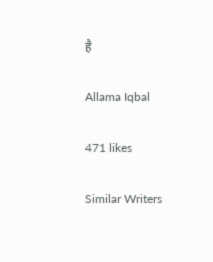है

Allama Iqbal

471 likes

Similar Writers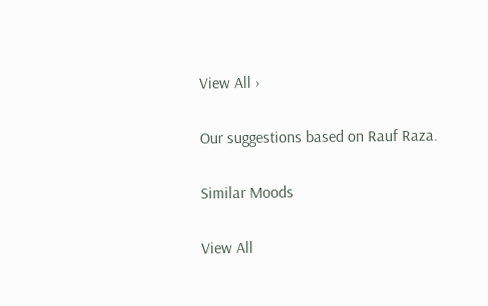View All ›

Our suggestions based on Rauf Raza.

Similar Moods

View All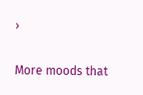›

More moods that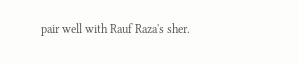pair well with Rauf Raza's sher.